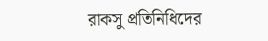রাকসু প্রতিনিধিদের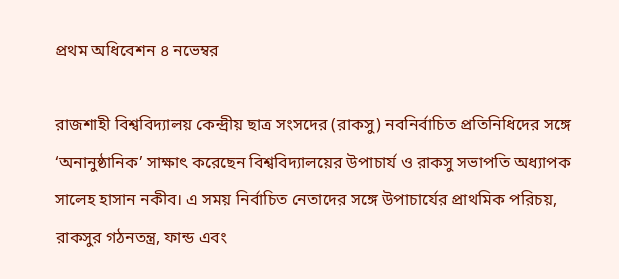প্রথম অধিবেশন ৪ নভেম্বর

রাজশাহী বিশ্ববিদ্যালয় কেন্দ্রীয় ছাত্র সংসদের (রাকসু) নবনির্বাচিত প্রতিনিধিদের সঙ্গে ‘অনানুষ্ঠানিক’ সাক্ষাৎ করেছেন বিশ্ববিদ্যালয়ের উপাচার্য ও রাকসু সভাপতি অধ্যাপক সালেহ হাসান নকীব। এ সময় নির্বাচিত নেতাদের সঙ্গে উপাচার্যের প্রাথমিক পরিচয়, রাকসুর গঠনতন্ত্র, ফান্ড এবং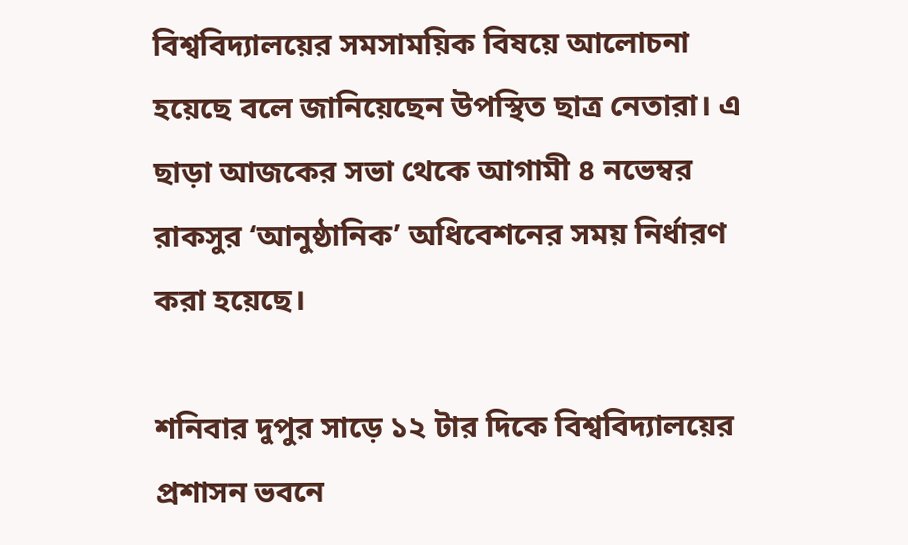বিশ্ববিদ্যালয়ের সমসাময়িক বিষয়ে আলোচনা হয়েছে বলে জানিয়েছেন উপস্থিত ছাত্র নেতারা। এ ছাড়া আজকের সভা থেকে আগামী ৪ নভেম্বর রাকসুর ‘আনুষ্ঠানিক’ অধিবেশনের সময় নির্ধারণ করা হয়েছে।

শনিবার দুপুর সাড়ে ১২ টার দিকে বিশ্ববিদ্যালয়ের প্রশাসন ভবনে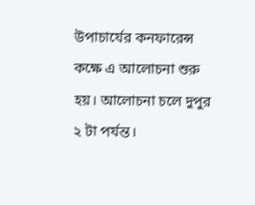উপাচার্যের কনফারেন্স কক্ষে এ আলোচনা শুরু হয়। আলোচনা চলে দুপুর ২ টা পর্যন্ত।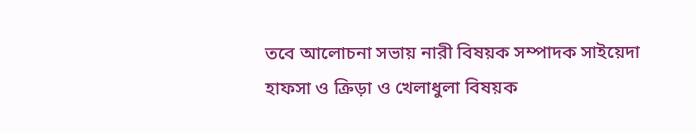তবে আলোচনা সভায় নারী বিষয়ক সম্পাদক সাইয়েদা হাফসা ও ক্রিড়া ও খেলাধুলা বিষয়ক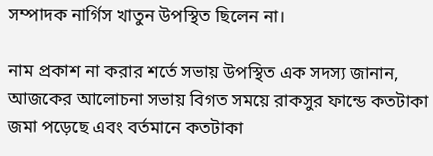সম্পাদক নার্গিস খাতুন উপস্থিত ছিলেন না।

নাম প্রকাশ না করার শর্তে সভায় উপস্থিত এক সদস্য জানান, আজকের আলোচনা সভায় বিগত সময়ে রাকসুর ফান্ডে কতটাকা জমা পড়েছে এবং বর্তমানে কতটাকা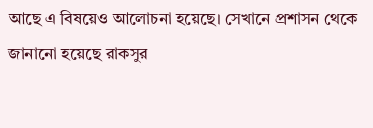আছে এ বিষয়েও আলোচনা হয়েছে। সেখানে প্রশাসন থেকে জানানো হয়েছে রাকসুর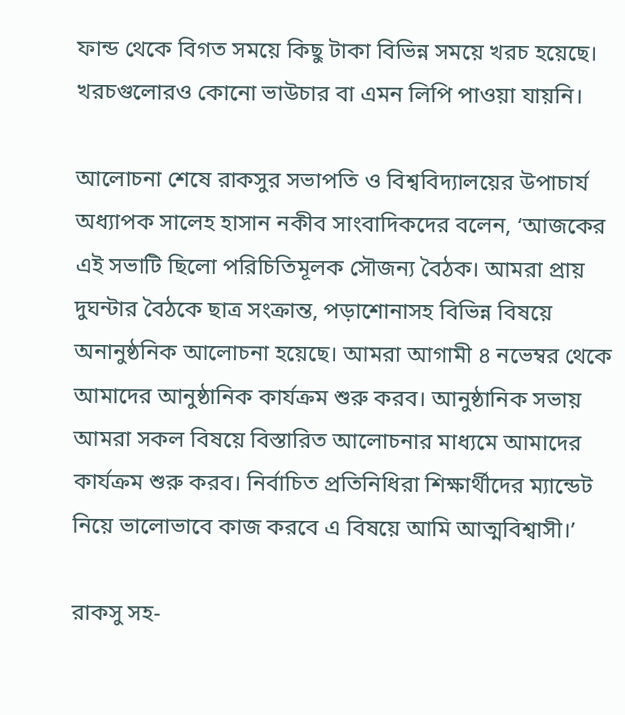ফান্ড থেকে বিগত সময়ে কিছু টাকা বিভিন্ন সময়ে খরচ হয়েছে। খরচগুলোরও কোনো ভাউচার বা এমন লিপি পাওয়া যায়নি।

আলোচনা শেষে রাকসুর সভাপতি ও বিশ্ববিদ্যালয়ের উপাচার্য অধ্যাপক সালেহ হাসান নকীব সাংবাদিকদের বলেন, ‘আজকের এই সভাটি ছিলো পরিচিতিমূলক সৌজন্য বৈঠক। আমরা প্রায় দুঘন্টার বৈঠকে ছাত্র সংক্রান্ত, পড়াশোনাসহ বিভিন্ন বিষয়ে অনানুষ্ঠনিক আলোচনা হয়েছে। আমরা আগামী ৪ নভেম্বর থেকে আমাদের আনুষ্ঠানিক কার্যক্রম শুরু করব। আনুষ্ঠানিক সভায় আমরা সকল বিষয়ে বিস্তারিত আলোচনার মাধ্যমে আমাদের কার্যক্রম শুরু করব। নির্বাচিত প্রতিনিধিরা শিক্ষার্থীদের ম্যান্ডেট নিয়ে ভালোভাবে কাজ করবে এ বিষয়ে আমি আত্মবিশ্বাসী।’

রাকসু সহ-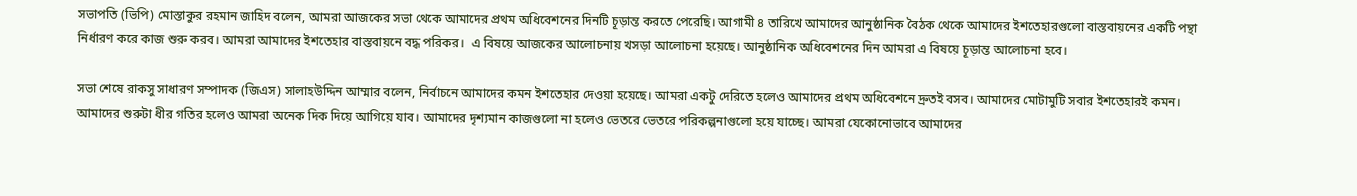সভাপতি (ভিপি) মোস্তাকুর রহমান জাহিদ বলেন, আমরা আজকের সভা থেকে আমাদের প্রথম অধিবেশনের দিনটি চূড়ান্ত করতে পেরেছি। আগামী ৪ তারিখে আমাদের আনুষ্ঠানিক বৈঠক থেকে আমাদের ইশতেহারগুলো বাস্তবায়নের একটি পন্থা নির্ধারণ করে কাজ শুরু করব। আমরা আমাদের ইশতেহার বাস্তবায়নে বদ্ধ পরিকর।  এ বিষয়ে আজকের আলোচনায় খসড়া আলোচনা হয়েছে। আনুষ্ঠানিক অধিবেশনের দিন আমরা এ বিষয়ে চূড়ান্ত আলোচনা হবে।

সভা শেষে রাকসু সাধারণ সম্পাদক (জিএস) সালাহউদ্দিন আম্মার বলেন, নির্বাচনে আমাদের কমন ইশতেহার দেওয়া হয়েছে। আমরা একটু দেরিতে হলেও আমাদের প্রথম অধিবেশনে দ্রুতই বসব। আমাদের মোটামুটি সবার ইশতেহারই কমন। আমাদের শুরুটা ধীর গতির হলেও আমরা অনেক দিক দিয়ে আগিয়ে যাব। আমাদের দৃশ্যমান কাজগুলো না হলেও ভেতরে ভেতরে পরিকল্পনাগুলো হয়ে যাচ্ছে। আমরা যেকোনোভাবে আমাদের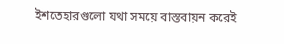ইশতেহারগুলো যথা সময়ে বাস্তবায়ন করেই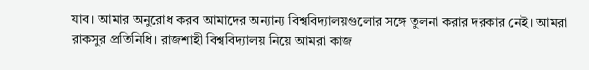যাব। আমার অনুরোধ করব আমাদের অন্যান্য বিশ্ববিদ্যালয়গুলোর সঙ্গে তুলনা করার দরকার নেই। আমরা রাকসুর প্রতিনিধি। রাজশাহী বিশ্ববিদ্যালয় নিয়ে আমরা কাজ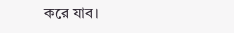করে যাব।